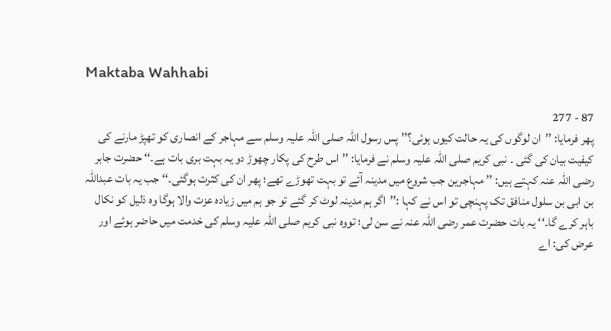Maktaba Wahhabi

87 - 277
پھر فرمایا: ’’ان لوگوں کی یہ حالت کیوں ہوئی؟’’ پس رسول اللہ صلی اللہ علیہ وسلم سے مہاجر کے انصاری کو تھپڑ مارنے کی کیفیت بیان کی گئی ۔ نبی کریم صلی اللہ علیہ وسلم نے فرمایا: ’’ اس طرح کی پکار چھوڑ دو یہ بہت بری بات ہے۔‘‘ حضرت جابر رضی اللہ عنہ کہتے ہیں: ’’ مہاجرین جب شروع میں مدینہ آئے تو بہت تھوڑے تھے؛ پھر ان کی کثرت ہوگئی۔‘‘ جب یہ بات عبداللہ بن ابی بن سلول منافق تک پہنچی تو اس نے کہا :’’اگر ہم مدینہ لوٹ کر گئے تو جو ہم میں زیادہ عزت والا ہوگا وہ ذلیل کو نکال باہر کرے گا۔‘‘ یہ بات حضرت عمر رضی اللہ عنہ نے سن لی؛ تووہ نبی کریم صلی اللہ علیہ وسلم کی خدمت میں حاضر ہوئے اور عرض کی: اے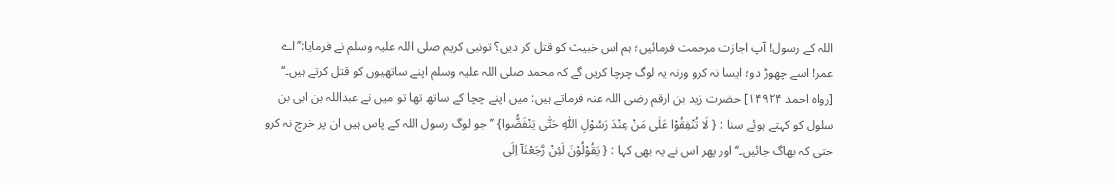اللہ کے رسول! آپ اجازت مرحمت فرمائیں؛ ہم اس خبیث کو قتل کر دیں؟ تونبی کریم صلی اللہ علیہ وسلم نے فرمایا:’’اے عمر! اسے چھوڑ دو؛ ایسا نہ کرو ورنہ یہ لوگ چرچا کریں گے کہ محمد صلی اللہ علیہ وسلم اپنے ساتھیوں کو قتل کرتے ہیں۔‘‘ [رواہ احمد ۱۴۹۲۴] حضرت زید بن ارقم رضی اللہ عنہ فرماتے ہیں: میں اپنے چچا کے ساتھ تھا تو میں نے عبداللہ بن ابی بن سلول کو کہتے ہوئے سنا : { لَا تُنْفِقُوْا عَلٰی مَنْ عِنْدَ رَسُوْلِ اللّٰہِ حَتّٰی یَنْفَضُّوا} ’’ جو لوگ رسول اللہ کے پاس ہیں ان پر خرچ نہ کرو حتی کہ بھاگ جائیں۔‘‘ اور پھر اس نے یہ بھی کہا : { یَقُوْلُوْنَ لَئِنْ رَّجَعْنَآ اِلَی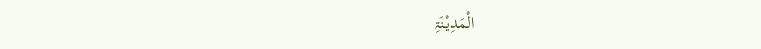الْمَدِیْنَۃِ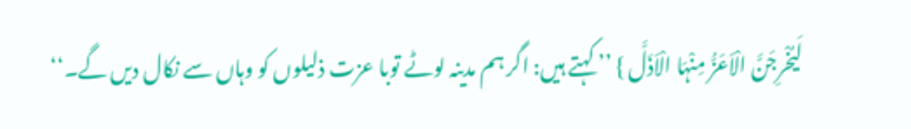لَیُخْرِجَنَّ الْاَعَزُّ مِنْہَا الْاَذَلَّ } ’’ کہتے ہیں: اگر ہم مدینہ لوٹے توبا عزت ذلیلوں کو وہاں سے نکال دیں گے۔‘‘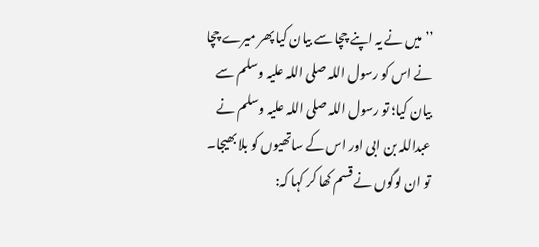’’میں نے یہ اپنے چچا سے بیان کیا پھر میرے چچا نے اس کو رسول اللہ صلی اللہ علیہ وسلم سے بیان کیا؛ تو رسول اللہ صلی اللہ علیہ وسلم نے عبداللہ بن ابی اور اس کے ساتھیوں کو بلا بھیجا۔ تو ان لوگوں نے قسم کھا کر کہا کہ: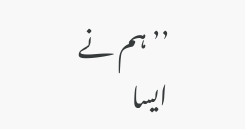’’ہم نے ایسا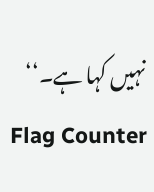نہیں کہا ہے۔‘‘
Flag Counter